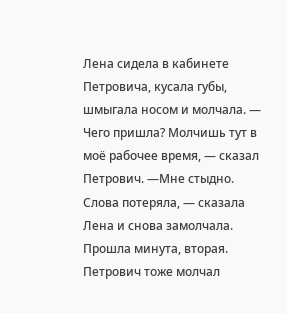Лена сидела в кабинете Петровича, кусала губы, шмыгала носом и молчала. — Чего пришла? Молчишь тут в моё рабочее время, — сказал Петрович. —Мне стыдно. Слова потеряла, — сказала Лена и снова замолчала. Прошла минута, вторая. Петрович тоже молчал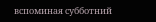вспоминая субботний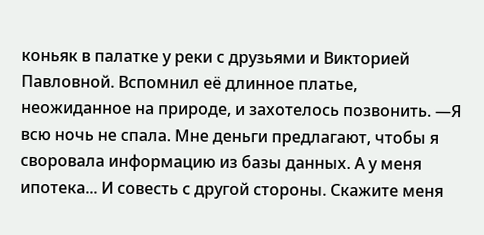коньяк в палатке у реки с друзьями и Викторией Павловной. Вспомнил её длинное платье, неожиданное на природе, и захотелось позвонить. —Я всю ночь не спала. Мне деньги предлагают, чтобы я своровала информацию из базы данных. А у меня ипотека... И совесть с другой стороны. Скажите меня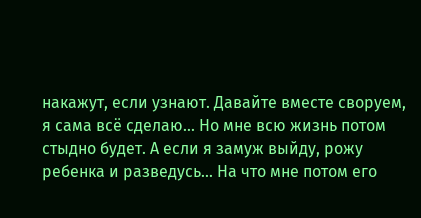накажут, если узнают. Давайте вместе своруем, я сама всё сделаю... Но мне всю жизнь потом стыдно будет. А если я замуж выйду, рожу ребенка и разведусь... На что мне потом его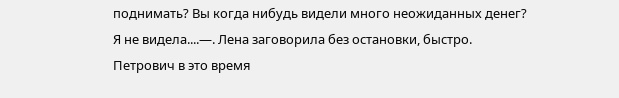поднимать? Вы когда нибудь видели много неожиданных денег? Я не видела....—. Лена заговорила без остановки, быстро. Петрович в это время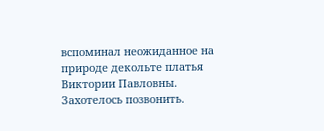вспоминал неожиданное на природе декольте платья Виктории Павловны. Захотелось позвонить.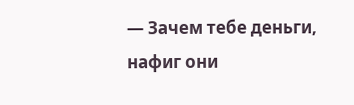— Зачем тебе деньги, нафиг они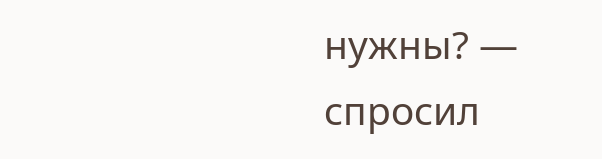нужны? — спросил